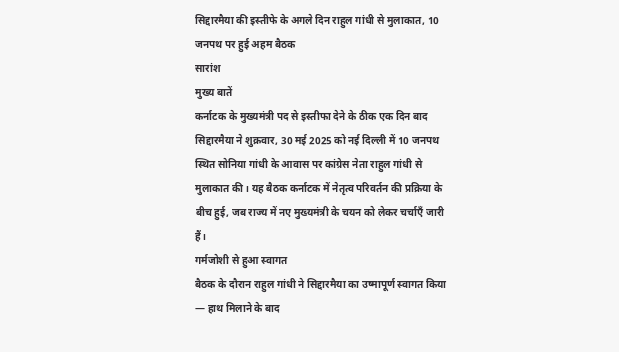सिद्दारमैया की इस्तीफे के अगले दिन राहुल गांधी से मुलाकात, 10 जनपथ पर हुई अहम बैठक
सारांश
मुख्य बातें
कर्नाटक के मुख्यमंत्री पद से इस्तीफा देने के ठीक एक दिन बाद सिद्दारमैया ने शुक्रवार, 30 मई 2025 को नई दिल्ली में 10 जनपथ स्थित सोनिया गांधी के आवास पर कांग्रेस नेता राहुल गांधी से मुलाकात की। यह बैठक कर्नाटक में नेतृत्व परिवर्तन की प्रक्रिया के बीच हुई, जब राज्य में नए मुख्यमंत्री के चयन को लेकर चर्चाएँ जारी हैं।
गर्मजोशी से हुआ स्वागत
बैठक के दौरान राहुल गांधी ने सिद्दारमैया का उष्मापूर्ण स्वागत किया — हाथ मिलाने के बाद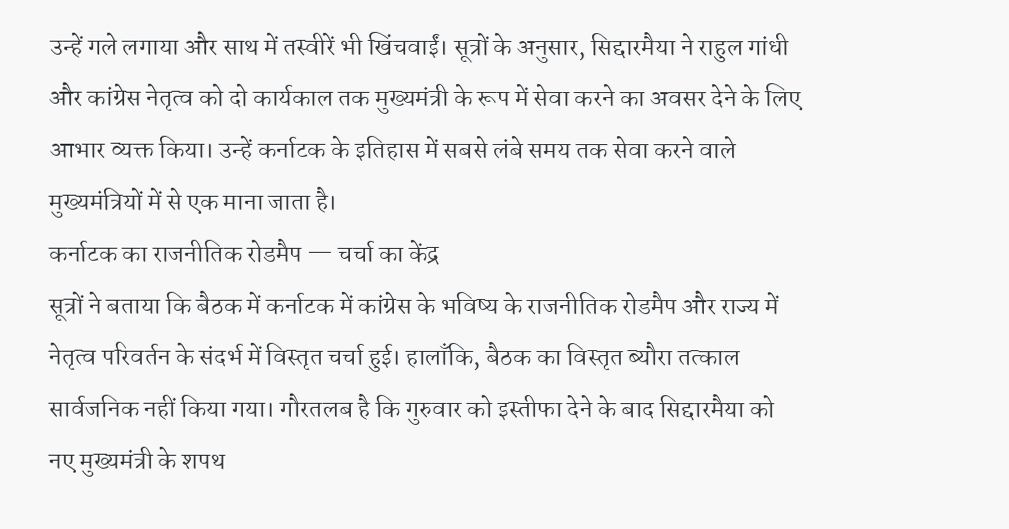उन्हें गले लगाया और साथ में तस्वीरें भी खिंचवाईं। सूत्रों के अनुसार, सिद्दारमैया ने राहुल गांधी और कांग्रेस नेतृत्व को दो कार्यकाल तक मुख्यमंत्री के रूप में सेवा करने का अवसर देने के लिए आभार व्यक्त किया। उन्हें कर्नाटक के इतिहास में सबसे लंबे समय तक सेवा करने वाले मुख्यमंत्रियों में से एक माना जाता है।
कर्नाटक का राजनीतिक रोडमैप — चर्चा का केंद्र
सूत्रों ने बताया कि बैठक में कर्नाटक में कांग्रेस के भविष्य के राजनीतिक रोडमैप और राज्य में नेतृत्व परिवर्तन के संदर्भ में विस्तृत चर्चा हुई। हालाँकि, बैठक का विस्तृत ब्यौरा तत्काल सार्वजनिक नहीं किया गया। गौरतलब है कि गुरुवार को इस्तीफा देने के बाद सिद्दारमैया को नए मुख्यमंत्री के शपथ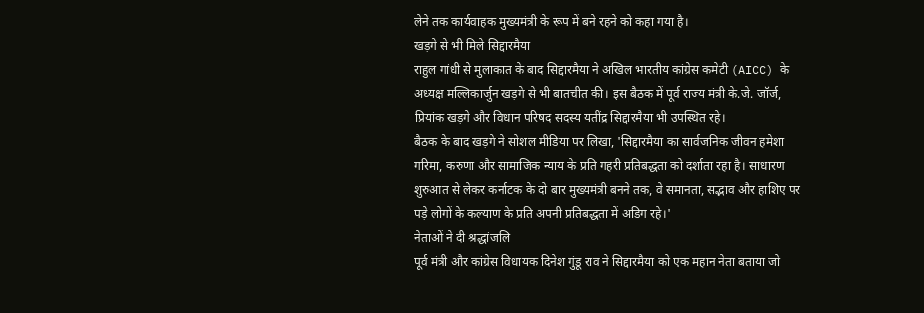लेने तक कार्यवाहक मुख्यमंत्री के रूप में बने रहने को कहा गया है।
खड़गे से भी मिले सिद्दारमैया
राहुल गांधी से मुलाकात के बाद सिद्दारमैया ने अखिल भारतीय कांग्रेस कमेटी (AICC) के अध्यक्ष मल्लिकार्जुन खड़गे से भी बातचीत की। इस बैठक में पूर्व राज्य मंत्री के.जे. जॉर्ज, प्रियांक खड़गे और विधान परिषद सदस्य यतींद्र सिद्दारमैया भी उपस्थित रहे।
बैठक के बाद खड़गे ने सोशल मीडिया पर लिखा, 'सिद्दारमैया का सार्वजनिक जीवन हमेशा गरिमा, करुणा और सामाजिक न्याय के प्रति गहरी प्रतिबद्धता को दर्शाता रहा है। साधारण शुरुआत से लेकर कर्नाटक के दो बार मुख्यमंत्री बनने तक, वे समानता, सद्भाव और हाशिए पर पड़े लोगों के कल्याण के प्रति अपनी प्रतिबद्धता में अडिग रहे।'
नेताओं ने दी श्रद्धांजलि
पूर्व मंत्री और कांग्रेस विधायक दिनेश गुंडू राव ने सिद्दारमैया को एक महान नेता बताया जो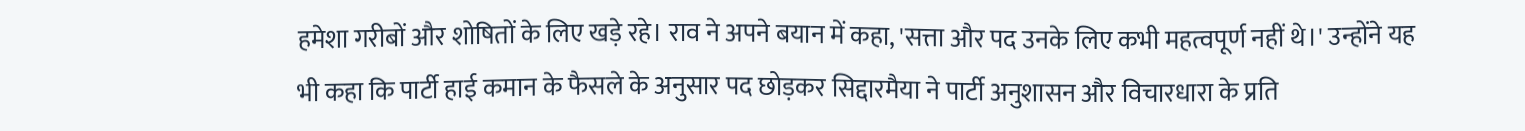हमेशा गरीबों और शोषितों के लिए खड़े रहे। राव ने अपने बयान में कहा, 'सत्ता और पद उनके लिए कभी महत्वपूर्ण नहीं थे।' उन्होंने यह भी कहा कि पार्टी हाई कमान के फैसले के अनुसार पद छोड़कर सिद्दारमैया ने पार्टी अनुशासन और विचारधारा के प्रति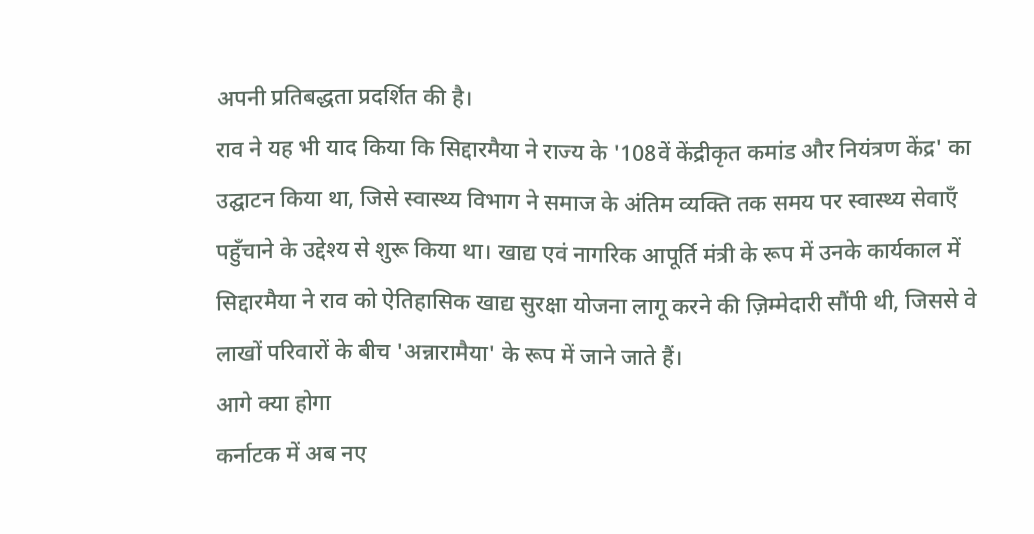अपनी प्रतिबद्धता प्रदर्शित की है।
राव ने यह भी याद किया कि सिद्दारमैया ने राज्य के '108वें केंद्रीकृत कमांड और नियंत्रण केंद्र' का उद्घाटन किया था, जिसे स्वास्थ्य विभाग ने समाज के अंतिम व्यक्ति तक समय पर स्वास्थ्य सेवाएँ पहुँचाने के उद्देश्य से शुरू किया था। खाद्य एवं नागरिक आपूर्ति मंत्री के रूप में उनके कार्यकाल में सिद्दारमैया ने राव को ऐतिहासिक खाद्य सुरक्षा योजना लागू करने की ज़िम्मेदारी सौंपी थी, जिससे वे लाखों परिवारों के बीच 'अन्नारामैया' के रूप में जाने जाते हैं।
आगे क्या होगा
कर्नाटक में अब नए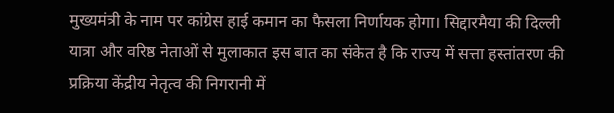मुख्यमंत्री के नाम पर कांग्रेस हाई कमान का फैसला निर्णायक होगा। सिद्दारमैया की दिल्ली यात्रा और वरिष्ठ नेताओं से मुलाकात इस बात का संकेत है कि राज्य में सत्ता हस्तांतरण की प्रक्रिया केंद्रीय नेतृत्व की निगरानी में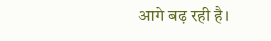आगे बढ़ रही है।